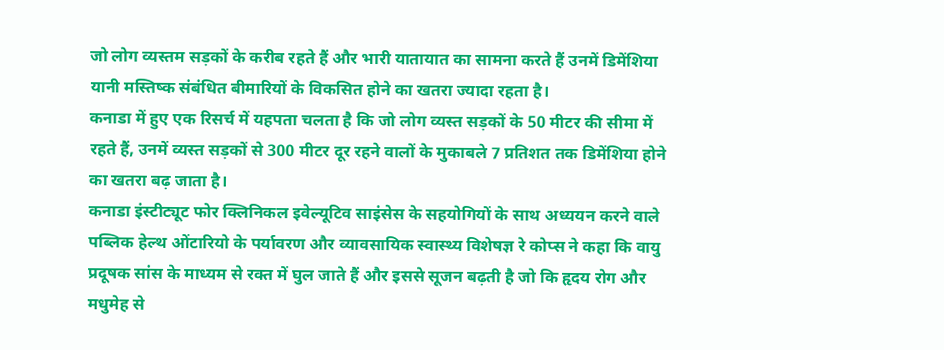जो लोग व्यस्तम सड़कों के करीब रहते हैं और भारी यातायात का सामना करते हैं उनमें डिमेंशिया यानी मस्तिष्क संबंधित बीमारियों के विकसित होने का खतरा ज्यादा रहता है।
कनाडा में हुए एक रिसर्च में यहपता चलता है कि जो लोग व्यस्त सड़कों के 50 मीटर की सीमा में रहते हैं, उनमें व्यस्त सड़कों से 300 मीटर दूर रहने वालों के मुकाबले 7 प्रतिशत तक डिमेंशिया होने का खतरा बढ़ जाता है।
कनाडा इंस्टीट्यूट फोर क्लिनिकल इवेल्यूटिव साइंसेस के सहयोगियों के साथ अध्ययन करने वाले पब्लिक हेल्थ ओंटारियो के पर्यावरण और व्यावसायिक स्वास्थ्य विशेषज्ञ रे कोप्स ने कहा कि वायु प्रदूषक सांस के माध्यम से रक्त में घुल जाते हैं और इससे सूजन बढ़ती है जो कि हृदय रोग और मधुमेह से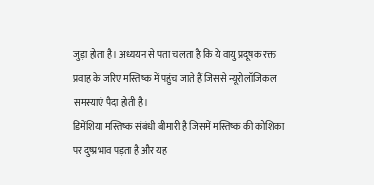जुड़ा होता है। अध्ययन से पता चलता है कि ये वायु प्रदूषक रक्त प्रवाह के जरिए मस्तिष्क में पहुंच जाते हैं जिससे न्यूरोलॉजिकल समस्याएं पैदा होती है।
डिमेंशिया मस्तिष्क संबंधी बीमारी है जिसमें मस्तिष्क की कोशिका पर दुष्प्रभाव पड़ता है और यह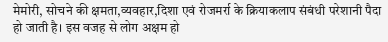मेमोरी, सोचने की क्षमता,व्यवहार,दिशा एवं रोजमर्रा के क्रियाकलाप संबंधी परेशानी पैदा हो जाती है। इस वजह से लोग अक्षम हो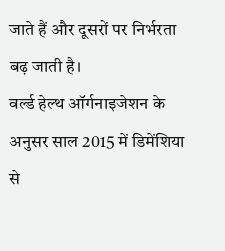जाते हैं और दूसरों पर निर्भरता बढ़ जाती है।
वर्ल्ड हेल्थ ऑर्गनाइजेशन के अनुसर साल 2015 में डिमेंशिया से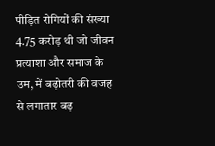पीड़ित रोगियों की संख्या 4.75 करोड़ थी जो जीवन प्रत्याशा और समाज के उम, में बढ़ोतरी की वजह से लगातार बढ़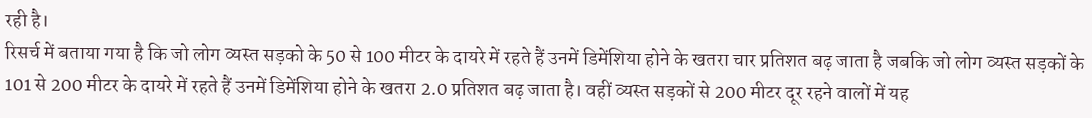रही है।
रिसर्च में बताया गया है कि जो लोग व्यस्त सड़को के 50 से 100 मीटर के दायरे में रहते हैं उनमें डिमेंशिया होने के खतरा चार प्रतिशत बढ़ जाता है जबकि जो लोग व्यस्त सड़कों के 101 से 200 मीटर के दायरे में रहते हैं उनमें डिमेंशिया होने के खतरा 2.0 प्रतिशत बढ़ जाता है। वहीं व्यस्त सड़कों से 200 मीटर दूर रहने वालों में यह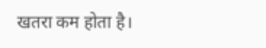खतरा कम होता है।